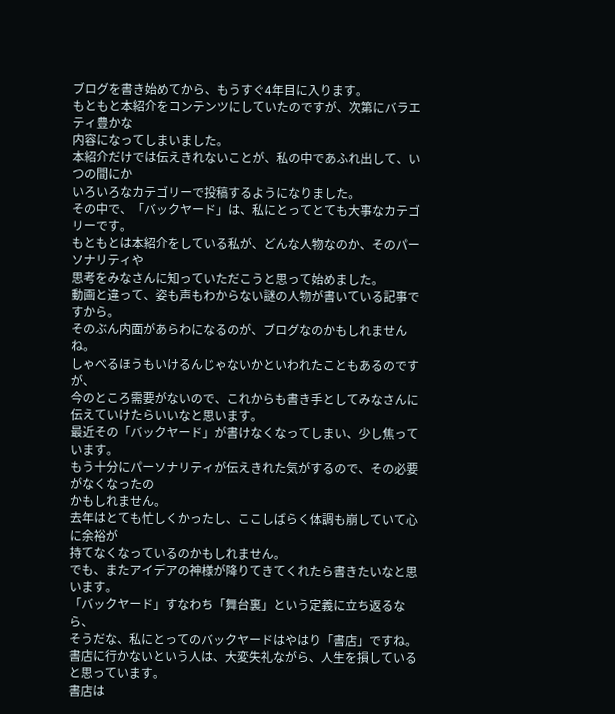ブログを書き始めてから、もうすぐ4年目に入ります。
もともと本紹介をコンテンツにしていたのですが、次第にバラエティ豊かな
内容になってしまいました。
本紹介だけでは伝えきれないことが、私の中であふれ出して、いつの間にか
いろいろなカテゴリーで投稿するようになりました。
その中で、「バックヤード」は、私にとってとても大事なカテゴリーです。
もともとは本紹介をしている私が、どんな人物なのか、そのパーソナリティや
思考をみなさんに知っていただこうと思って始めました。
動画と違って、姿も声もわからない謎の人物が書いている記事ですから。
そのぶん内面があらわになるのが、ブログなのかもしれませんね。
しゃべるほうもいけるんじゃないかといわれたこともあるのですが、
今のところ需要がないので、これからも書き手としてみなさんに
伝えていけたらいいなと思います。
最近その「バックヤード」が書けなくなってしまい、少し焦っています。
もう十分にパーソナリティが伝えきれた気がするので、その必要がなくなったの
かもしれません。
去年はとても忙しくかったし、ここしばらく体調も崩していて心に余裕が
持てなくなっているのかもしれません。
でも、またアイデアの神様が降りてきてくれたら書きたいなと思います。
「バックヤード」すなわち「舞台裏」という定義に立ち返るなら、
そうだな、私にとってのバックヤードはやはり「書店」ですね。
書店に行かないという人は、大変失礼ながら、人生を損していると思っています。
書店は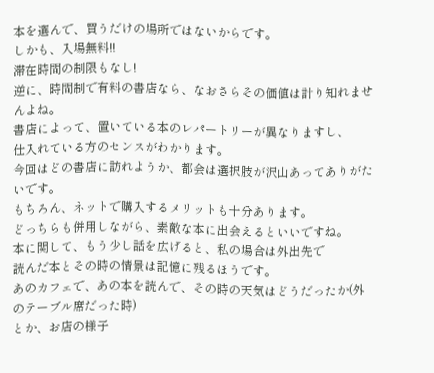本を選んで、買うだけの場所ではないからです。
しかも、入場無料!!
滞在時間の制限もなし!
逆に、時間制で有料の書店なら、なおさらその価値は計り知れませんよね。
書店によって、置いている本のレパートリーが異なりますし、
仕入れている方のセンスがわかります。
今回はどの書店に訪れようか、都会は選択肢が沢山あってありがたいです。
もちろん、ネットで購入するメリットも十分あります。
どっちらも併用しながら、素敵な本に出会えるといいですね。
本に関して、もう少し話を広げると、私の場合は外出先で
読んだ本とその時の情景は記憶に残るほうです。
あのカフェで、あの本を読んで、その時の天気はどうだったか(外のテーブル席だった時)
とか、お店の様子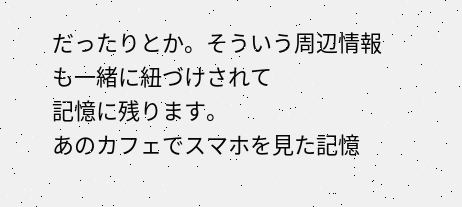だったりとか。そういう周辺情報も一緒に紐づけされて
記憶に残ります。
あのカフェでスマホを見た記憶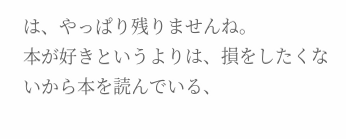は、やっぱり残りませんね。
本が好きというよりは、損をしたくないから本を読んでいる、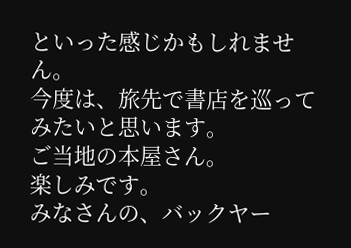といった感じかもしれません。
今度は、旅先で書店を巡ってみたいと思います。
ご当地の本屋さん。
楽しみです。
みなさんの、バックヤー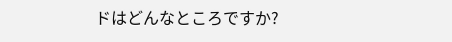ドはどんなところですか?